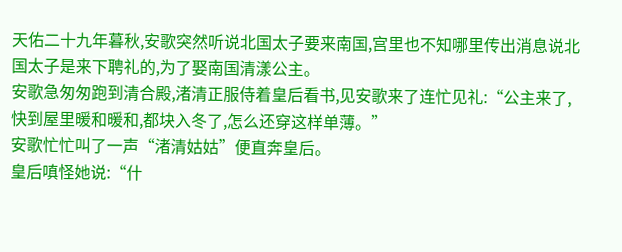天佑二十九年暮秋,安歌突然听说北国太子要来南国,宫里也不知哪里传出消息说北国太子是来下聘礼的,为了娶南国清漾公主。
安歌急匆匆跑到清合殿,渚清正服侍着皇后看书,见安歌来了连忙见礼:“公主来了,快到屋里暖和暖和,都块入冬了,怎么还穿这样单薄。”
安歌忙忙叫了一声“渚清姑姑”便直奔皇后。
皇后嗔怪她说:“什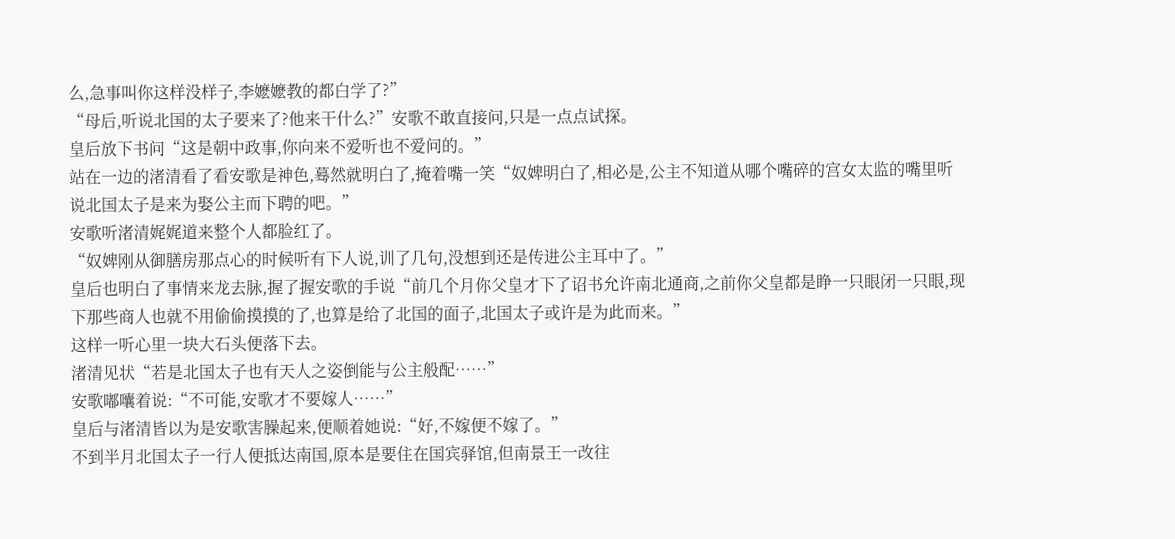么,急事叫你这样没样子,李嬷嬷教的都白学了?”
“母后,听说北国的太子要来了?他来干什么?”安歌不敢直接问,只是一点点试探。
皇后放下书问“这是朝中政事,你向来不爱听也不爱问的。”
站在一边的渚清看了看安歌是神色,蓦然就明白了,掩着嘴一笑“奴婢明白了,相必是,公主不知道从哪个嘴碎的宫女太监的嘴里听说北国太子是来为娶公主而下聘的吧。”
安歌听渚清娓娓道来整个人都脸红了。
“奴婢刚从御膳房那点心的时候听有下人说,训了几句,没想到还是传进公主耳中了。”
皇后也明白了事情来龙去脉,握了握安歌的手说“前几个月你父皇才下了诏书允许南北通商,之前你父皇都是睁一只眼闭一只眼,现下那些商人也就不用偷偷摸摸的了,也算是给了北国的面子,北国太子或许是为此而来。”
这样一听心里一块大石头便落下去。
渚清见状“若是北国太子也有天人之姿倒能与公主般配……”
安歌嘟囔着说:“不可能,安歌才不要嫁人……”
皇后与渚清皆以为是安歌害臊起来,便顺着她说:“好,不嫁便不嫁了。”
不到半月北国太子一行人便抵达南国,原本是要住在国宾驿馆,但南景王一改往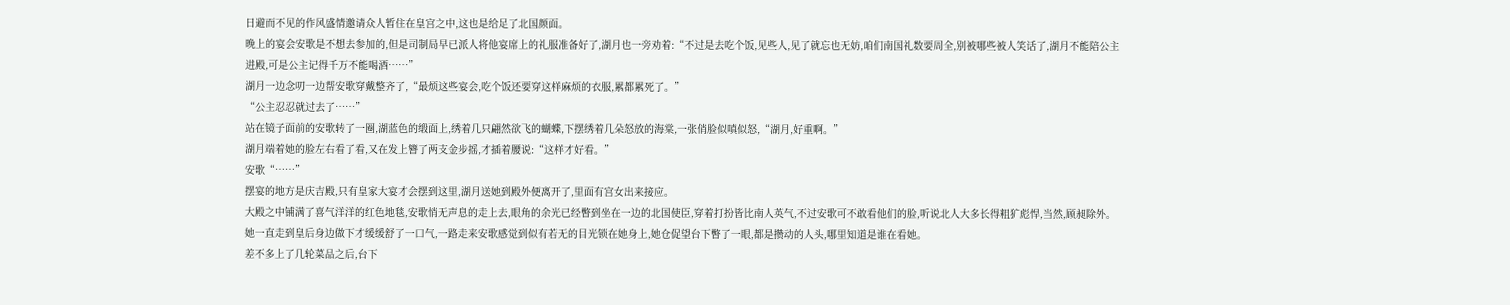日避而不见的作风盛情邀请众人暂住在皇宫之中,这也是给足了北国颜面。
晚上的宴会安歌是不想去参加的,但是司制局早已派人将他宴席上的礼服准备好了,湖月也一旁劝着:“不过是去吃个饭,见些人,见了就忘也无妨,咱们南国礼数要周全,别被哪些被人笑话了,湖月不能陪公主进殿,可是公主记得千万不能喝酒……”
湖月一边念叨一边帮安歌穿戴整齐了,“最烦这些宴会,吃个饭还要穿这样麻烦的衣服,累都累死了。”
“公主忍忍就过去了……”
站在镜子面前的安歌转了一圈,湖蓝色的缎面上,绣着几只翩然欲飞的蝴蝶,下摆绣着几朵怒放的海棠,一张俏脸似嗔似怒,“湖月,好重啊。”
湖月端着她的脸左右看了看,又在发上簪了两支金步摇,才插着腰说:“这样才好看。”
安歌“……”
摆宴的地方是庆吉殿,只有皇家大宴才会摆到这里,湖月送她到殿外便离开了,里面有宫女出来接应。
大殿之中铺满了喜气洋洋的红色地毯,安歌悄无声息的走上去,眼角的余光已经瞥到坐在一边的北国使臣,穿着打扮皆比南人英气,不过安歌可不敢看他们的脸,听说北人大多长得粗犷彪悍,当然,顾昶除外。
她一直走到皇后身边做下才缓缓舒了一口气,一路走来安歌感觉到似有若无的目光锁在她身上,她仓促望台下瞥了一眼,都是攒动的人头,哪里知道是谁在看她。
差不多上了几轮菜品之后,台下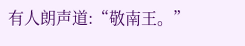有人朗声道:“敬南王。”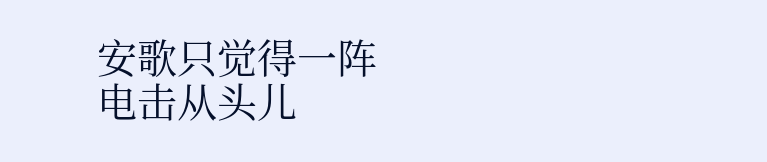安歌只觉得一阵电击从头儿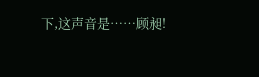下,这声音是……顾昶!